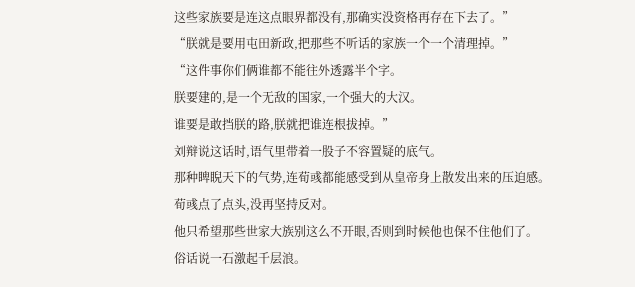这些家族要是连这点眼界都没有,那确实没资格再存在下去了。”
“朕就是要用屯田新政,把那些不听话的家族一个一个清理掉。”
“这件事你们俩谁都不能往外透露半个字。
朕要建的,是一个无敌的国家,一个强大的大汉。
谁要是敢挡朕的路,朕就把谁连根拔掉。”
刘辩说这话时,语气里带着一股子不容置疑的底气。
那种睥睨天下的气势,连荀彧都能感受到从皇帝身上散发出来的压迫感。
荀彧点了点头,没再坚持反对。
他只希望那些世家大族别这么不开眼,否则到时候他也保不住他们了。
俗话说一石激起千层浪。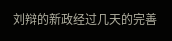刘辩的新政经过几天的完善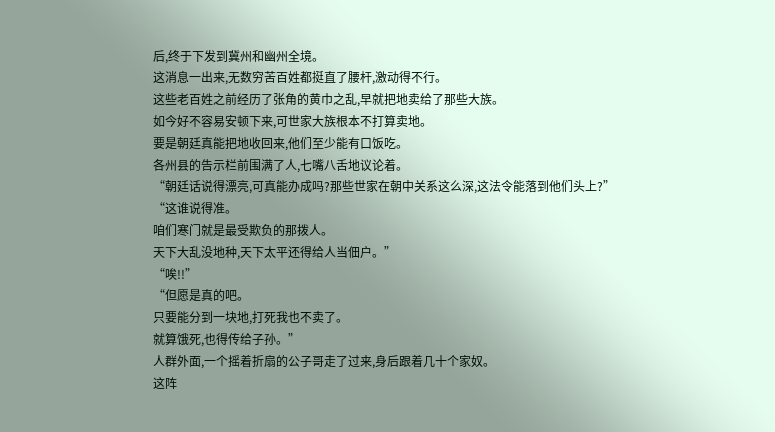后,终于下发到冀州和幽州全境。
这消息一出来,无数穷苦百姓都挺直了腰杆,激动得不行。
这些老百姓之前经历了张角的黄巾之乱,早就把地卖给了那些大族。
如今好不容易安顿下来,可世家大族根本不打算卖地。
要是朝廷真能把地收回来,他们至少能有口饭吃。
各州县的告示栏前围满了人,七嘴八舌地议论着。
“朝廷话说得漂亮,可真能办成吗?那些世家在朝中关系这么深,这法令能落到他们头上?”
“这谁说得准。
咱们寒门就是最受欺负的那拨人。
天下大乱没地种,天下太平还得给人当佃户。”
“唉!!”
“但愿是真的吧。
只要能分到一块地,打死我也不卖了。
就算饿死,也得传给子孙。”
人群外面,一个摇着折扇的公子哥走了过来,身后跟着几十个家奴。
这阵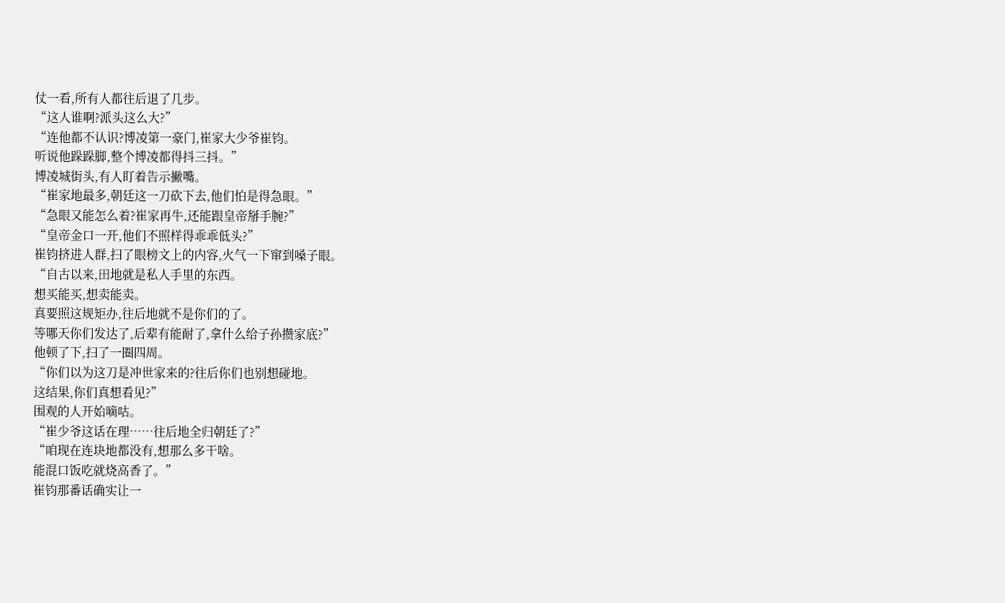仗一看,所有人都往后退了几步。
“这人谁啊?派头这么大?”
“连他都不认识?博凌第一豪门,崔家大少爷崔钧。
听说他跺跺脚,整个博凌都得抖三抖。”
博凌城街头,有人盯着告示撇嘴。
“崔家地最多,朝廷这一刀砍下去,他们怕是得急眼。”
“急眼又能怎么着?崔家再牛,还能跟皇帝掰手腕?”
“皇帝金口一开,他们不照样得乖乖低头?”
崔钧挤进人群,扫了眼榜文上的内容,火气一下窜到嗓子眼。
“自古以来,田地就是私人手里的东西。
想买能买,想卖能卖。
真要照这规矩办,往后地就不是你们的了。
等哪天你们发达了,后辈有能耐了,拿什么给子孙攒家底?”
他顿了下,扫了一圈四周。
“你们以为这刀是冲世家来的?往后你们也别想碰地。
这结果,你们真想看见?”
围观的人开始嘀咕。
“崔少爷这话在理……往后地全归朝廷了?”
“咱现在连块地都没有,想那么多干啥。
能混口饭吃就烧高香了。”
崔钧那番话确实让一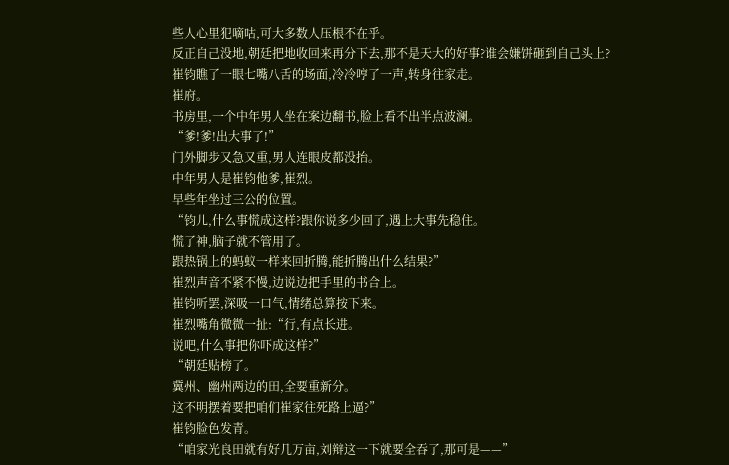些人心里犯嘀咕,可大多数人压根不在乎。
反正自己没地,朝廷把地收回来再分下去,那不是天大的好事?谁会嫌饼砸到自己头上?
崔钧瞧了一眼七嘴八舌的场面,冷冷哼了一声,转身往家走。
崔府。
书房里,一个中年男人坐在案边翻书,脸上看不出半点波澜。
“爹!爹!出大事了!”
门外脚步又急又重,男人连眼皮都没抬。
中年男人是崔钧他爹,崔烈。
早些年坐过三公的位置。
“钧儿,什么事慌成这样?跟你说多少回了,遇上大事先稳住。
慌了神,脑子就不管用了。
跟热锅上的蚂蚁一样来回折腾,能折腾出什么结果?”
崔烈声音不紧不慢,边说边把手里的书合上。
崔钧听罢,深吸一口气,情绪总算按下来。
崔烈嘴角微微一扯:“行,有点长进。
说吧,什么事把你吓成这样?”
“朝廷贴榜了。
冀州、幽州两边的田,全要重新分。
这不明摆着要把咱们崔家往死路上逼?”
崔钧脸色发青。
“咱家光良田就有好几万亩,刘辩这一下就要全吞了,那可是——”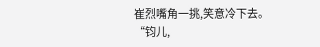崔烈嘴角一挑,笑意冷下去。
“钧儿,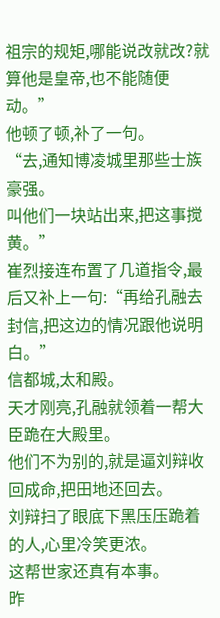祖宗的规矩,哪能说改就改?就算他是皇帝,也不能随便动。”
他顿了顿,补了一句。
“去,通知博凌城里那些士族豪强。
叫他们一块站出来,把这事搅黄。”
崔烈接连布置了几道指令,最后又补上一句:“再给孔融去封信,把这边的情况跟他说明白。”
信都城,太和殿。
天才刚亮,孔融就领着一帮大臣跪在大殿里。
他们不为别的,就是逼刘辩收回成命,把田地还回去。
刘辩扫了眼底下黑压压跪着的人,心里冷笑更浓。
这帮世家还真有本事。
昨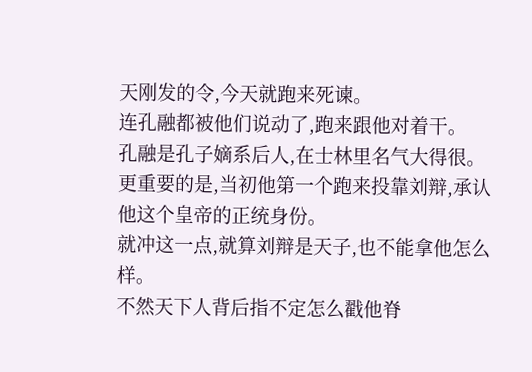天刚发的令,今天就跑来死谏。
连孔融都被他们说动了,跑来跟他对着干。
孔融是孔子嫡系后人,在士林里名气大得很。
更重要的是,当初他第一个跑来投靠刘辩,承认他这个皇帝的正统身份。
就冲这一点,就算刘辩是天子,也不能拿他怎么样。
不然天下人背后指不定怎么戳他脊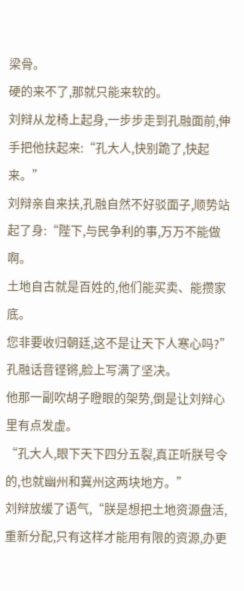梁骨。
硬的来不了,那就只能来软的。
刘辩从龙椅上起身,一步步走到孔融面前,伸手把他扶起来:“孔大人,快别跪了,快起来。”
刘辩亲自来扶,孔融自然不好驳面子,顺势站起了身:“陛下,与民争利的事,万万不能做啊。
土地自古就是百姓的,他们能买卖、能攒家底。
您非要收归朝廷,这不是让天下人寒心吗?”
孔融话音铿锵,脸上写满了坚决。
他那一副吹胡子瞪眼的架势,倒是让刘辩心里有点发虚。
“孔大人,眼下天下四分五裂,真正听朕号令的,也就幽州和冀州这两块地方。”
刘辩放缓了语气,“朕是想把土地资源盘活,重新分配,只有这样才能用有限的资源,办更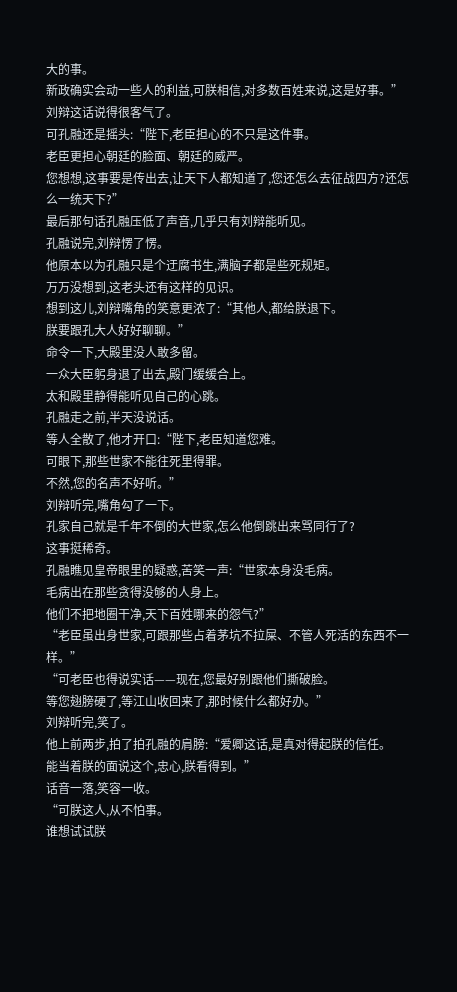大的事。
新政确实会动一些人的利益,可朕相信,对多数百姓来说,这是好事。”
刘辩这话说得很客气了。
可孔融还是摇头:“陛下,老臣担心的不只是这件事。
老臣更担心朝廷的脸面、朝廷的威严。
您想想,这事要是传出去,让天下人都知道了,您还怎么去征战四方?还怎么一统天下?”
最后那句话孔融压低了声音,几乎只有刘辩能听见。
孔融说完,刘辩愣了愣。
他原本以为孔融只是个迂腐书生,满脑子都是些死规矩。
万万没想到,这老头还有这样的见识。
想到这儿,刘辩嘴角的笑意更浓了:“其他人,都给朕退下。
朕要跟孔大人好好聊聊。”
命令一下,大殿里没人敢多留。
一众大臣躬身退了出去,殿门缓缓合上。
太和殿里静得能听见自己的心跳。
孔融走之前,半天没说话。
等人全散了,他才开口:“陛下,老臣知道您难。
可眼下,那些世家不能往死里得罪。
不然,您的名声不好听。”
刘辩听完,嘴角勾了一下。
孔家自己就是千年不倒的大世家,怎么他倒跳出来骂同行了?
这事挺稀奇。
孔融瞧见皇帝眼里的疑惑,苦笑一声:“世家本身没毛病。
毛病出在那些贪得没够的人身上。
他们不把地圈干净,天下百姓哪来的怨气?”
“老臣虽出身世家,可跟那些占着茅坑不拉屎、不管人死活的东西不一样。”
“可老臣也得说实话——现在,您最好别跟他们撕破脸。
等您翅膀硬了,等江山收回来了,那时候什么都好办。”
刘辩听完,笑了。
他上前两步,拍了拍孔融的肩膀:“爱卿这话,是真对得起朕的信任。
能当着朕的面说这个,忠心,朕看得到。”
话音一落,笑容一收。
“可朕这人,从不怕事。
谁想试试朕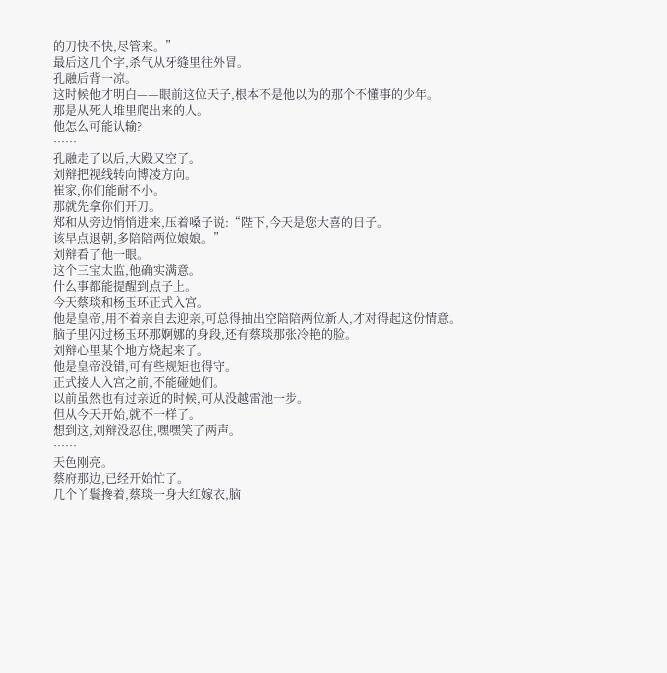的刀快不快,尽管来。”
最后这几个字,杀气从牙缝里往外冒。
孔融后背一凉。
这时候他才明白——眼前这位天子,根本不是他以为的那个不懂事的少年。
那是从死人堆里爬出来的人。
他怎么可能认输?
……
孔融走了以后,大殿又空了。
刘辩把视线转向博凌方向。
崔家,你们能耐不小。
那就先拿你们开刀。
郑和从旁边悄悄进来,压着嗓子说:“陛下,今天是您大喜的日子。
该早点退朝,多陪陪两位娘娘。”
刘辩看了他一眼。
这个三宝太监,他确实满意。
什么事都能提醒到点子上。
今天蔡琰和杨玉环正式入宫。
他是皇帝,用不着亲自去迎亲,可总得抽出空陪陪两位新人,才对得起这份情意。
脑子里闪过杨玉环那婀娜的身段,还有蔡琰那张冷艳的脸。
刘辩心里某个地方烧起来了。
他是皇帝没错,可有些规矩也得守。
正式接人入宫之前,不能碰她们。
以前虽然也有过亲近的时候,可从没越雷池一步。
但从今天开始,就不一样了。
想到这,刘辩没忍住,嘿嘿笑了两声。
……
天色刚亮。
蔡府那边,已经开始忙了。
几个丫鬟搀着,蔡琰一身大红嫁衣,脑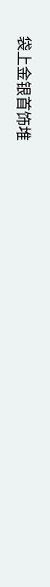袋上金银首饰堆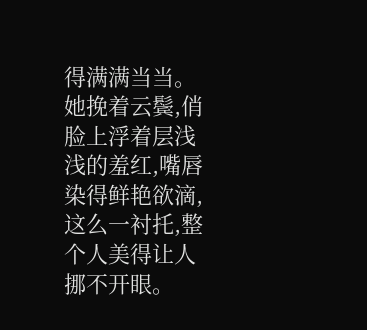得满满当当。
她挽着云鬓,俏脸上浮着层浅浅的羞红,嘴唇染得鲜艳欲滴,这么一衬托,整个人美得让人挪不开眼。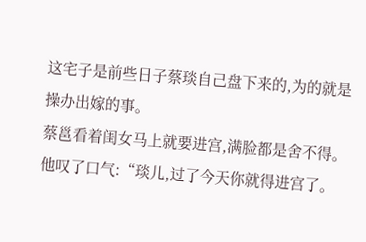这宅子是前些日子蔡琰自己盘下来的,为的就是操办出嫁的事。
蔡邕看着闺女马上就要进宫,满脸都是舍不得。
他叹了口气:“琰儿,过了今天你就得进宫了。